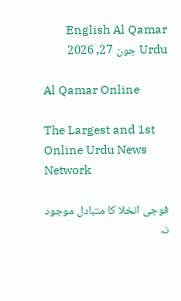English Al Qamar Urdu جون 27, 2026

Al Qamar Online

The Largest and 1st Online Urdu News Network

فوجی انخلا کا متبادل موجود نہ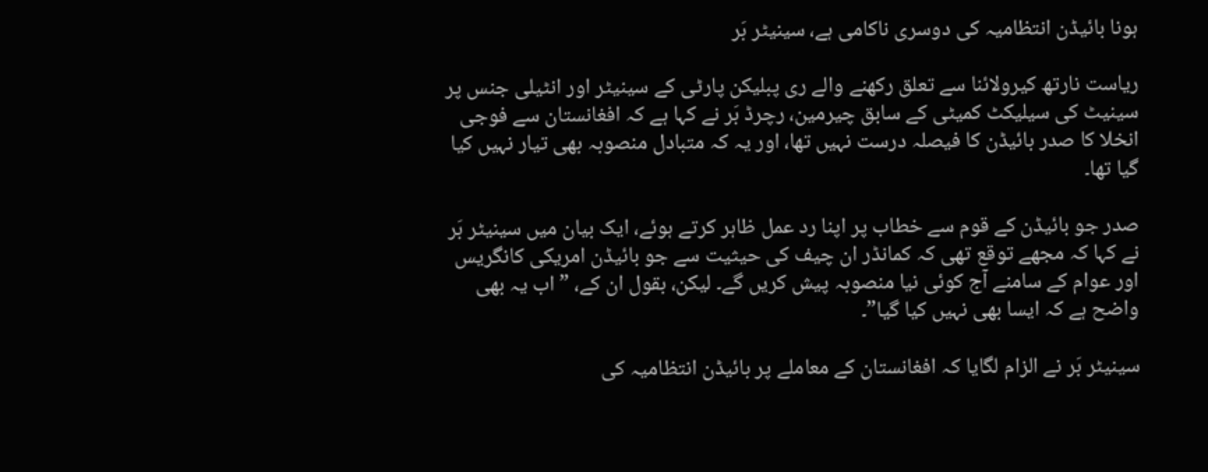ہونا بائیڈن انتظامیہ کی دوسری ناکامی ہے، سینیٹر بَر

ریاست نارتھ کیرولائنا سے تعلق رکھنے والے ری پبلیکن پارٹی کے سینیٹر اور انٹیلی جنس پر سینیٹ کی سیلیکٹ کمیٹی کے سابق چیرمین، رچرڈ بَر نے کہا ہے کہ افغانستان سے فوجی انخلا کا صدر بائیڈن کا فیصلہ درست نہیں تھا، اور یہ کہ متبادل منصوبہ بھی تیار نہیں کیا گیا تھا۔

صدر جو بائیڈن کے قوم سے خطاب پر اپنا رد عمل ظاہر کرتے ہوئے، ایک بیان میں سینیٹر بَر نے کہا کہ مجھے توقع تھی کہ کمانڈر ان چیف کی حیثیت سے جو بائیڈن امریکی کانگریس اور عوام کے سامنے آج کوئی نیا منصوبہ پیش کریں گے۔ لیکن، بقول ان کے، ”اب یہ بھی واضح ہے کہ ایسا بھی نہیں کیا گیا”۔

سینیٹر بَر نے الزام لگایا کہ افغانستان کے معاملے پر بائیڈن انتظامیہ کی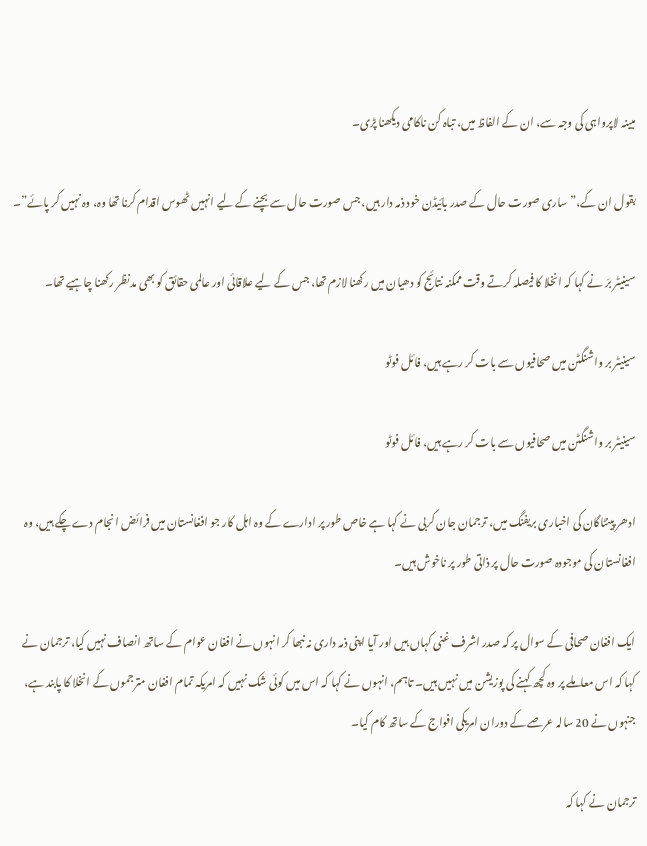مبینہ لاپرواہی کی وجہ سے، ان کے الفاظ میں، تباہ کن ناکامی دیکھنا پڑی۔

بقول ان کے،”ساری صورت حال کے صدر بائیڈن خود ذمہ دار ہیں، جس صورت حال سے بچنے کے لیے انہیں ٹھوس اقدام کرنا تھا وہ، وہ نہیں کر پائے”۔

سینیٹر برَ نے کہا کہ انخلا کا فیصلہ کرتے وقت ممکنہ نتائج کو دھیان میں رکھنا لازم تھا، جس کے لیے علاقائی اور عالمی حقائق کو بھی مدنظر رکھنا چاہیے تھا۔

سینیٹر بر واشنگٹن میں صحافیوں سے بات کر رہے ہیں، فائل فوٹو

سینیٹر بر واشنگٹن میں صحافیوں سے بات کر رہے ہیں، فائل فوٹو

ادھر پینٹاگان کی اخباری بریفنگ میں، ترجمان جان کربی نے کہا ہے خاص طور پر ادارے کے وہ اہل کار جو افغانستان میں فرائض انجام دے چکے ہیں، وہ افغانستان کی موجودہ صورت حال پر ذاتی طور پر ناخوش ہیں۔

ایک افغان صحافی کے سوال پر کہ صدر اشرف غنی کہاں ہیں اور آیا اپنی ذمہ داری نہ نبھا کر انہوں نے افغان عوام کے ساتھ انصاف نہیں کیا، ترجمان نے کہا کہ اس معاملے پر وہ کچھ کہنے کی پوزیشن میں نہیں ہیں۔ تاہم، انہوں نے کہا کہ اس میں کوئی شک نہیں کہ امریکہ تمام افغان مترجموں کے انخلا کا پابند ہے، جنہوں نے 20 سالہ عرصے کے دوران امریکی افواج کے ساتھ کام کیا۔

ترجمان نے کہا کہ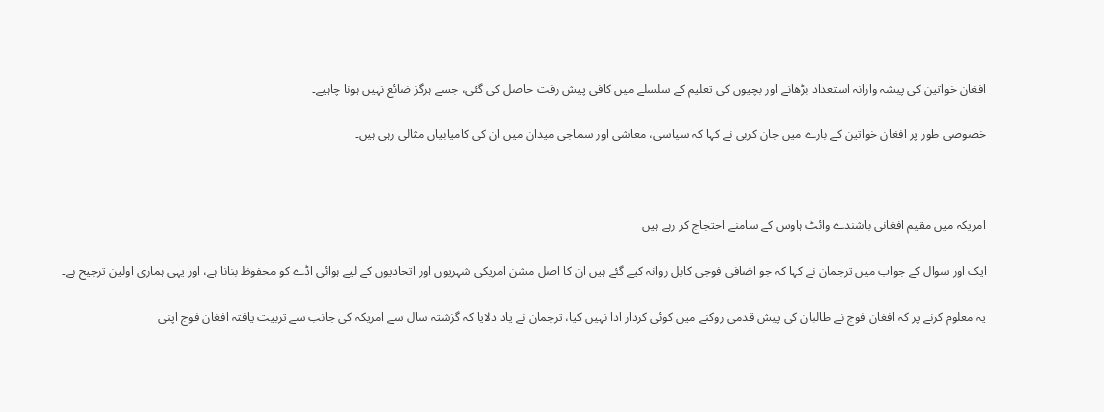افغان خواتین کی پیشہ وارانہ استعداد بڑھانے اور بچیوں کی تعلیم کے سلسلے میں کافی پیش رفت حاصل کی گئی، جسے ہرگز ضائع نہیں ہونا چاہیے۔

خصوصی طور پر افغان خواتین کے بارے میں جان کربی نے کہا کہ سیاسی، معاشی اور سماجی میدان میں ان کی کامیابیاں مثالی رہی ہیں۔



امریکہ میں مقیم افغانی باشندے وائٹ ہاوس کے سامنے احتجاج کر رہے ہیں

ایک اور سوال کے جواب میں ترجمان نے کہا کہ جو اضافی فوجی کابل روانہ کیے گئے ہیں ان کا اصل مشن امریکی شہریوں اور اتحادیوں کے لیے ہوائی اڈے کو محفوظ بنانا ہے، اور یہی ہماری اولین ترجیح ہے۔

یہ معلوم کرنے پر کہ افغان فوج نے طالبان کی پیش قدمی روکنے میں کوئی کردار ادا نہیں کیا، ترجمان نے یاد دلایا کہ گزشتہ سال سے امریکہ کی جانب سے تربیت یافتہ افغان فوج اپنی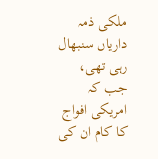ملکی ذمہ داریاں سنبھال رہی تھی، جب کہ امریکی افواج کا کام ان کی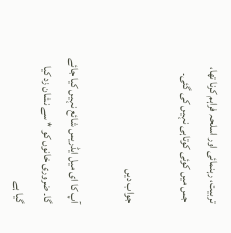تربیت، رہنمائی اور اسلحہ فراہم کرنا تھا، جس میں کوئی کوتاہی نہیں کی گئی۔

جواب دیں

آپ کا ای میل ایڈریس شائع نہیں کیا جائے گا۔ ضروری خانوں کو * سے نشان زد کیا گیا ہے